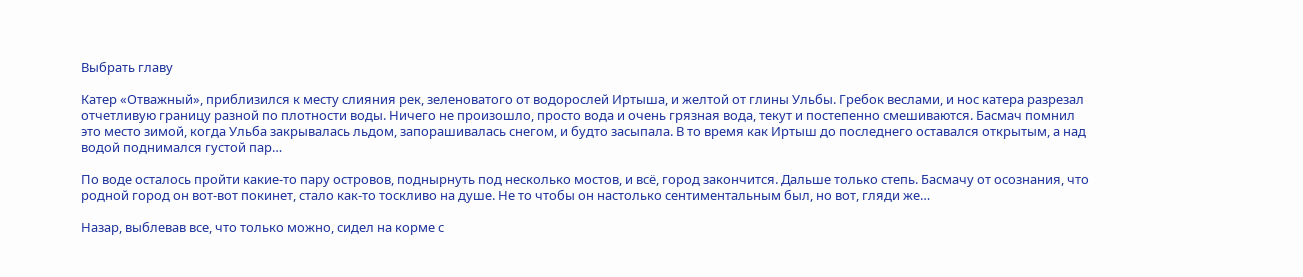Выбрать главу

Катер «Отважный», приблизился к месту слияния рек, зеленоватого от водорослей Иртыша, и желтой от глины Ульбы. Гребок веслами, и нос катера разрезал отчетливую границу разной по плотности воды. Ничего не произошло, просто вода и очень грязная вода, текут и постепенно смешиваются. Басмач помнил это место зимой, когда Ульба закрывалась льдом, запорашивалась снегом, и будто засыпала. В то время как Иртыш до последнего оставался открытым, а над водой поднимался густой пар…

По воде осталось пройти какие-то пару островов, поднырнуть под несколько мостов, и всё, город закончится. Дальше только степь. Басмачу от осознания, что родной город он вот-вот покинет, стало как-то тоскливо на душе. Не то чтобы он настолько сентиментальным был, но вот, гляди же…

Назар, выблевав все, что только можно, сидел на корме с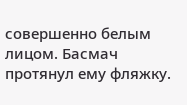совершенно белым лицом. Басмач протянул ему фляжку.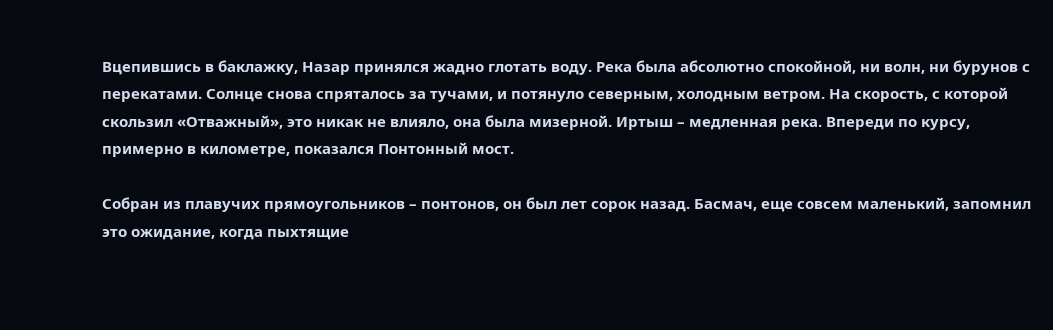Вцепившись в баклажку, Назар принялся жадно глотать воду. Река была абсолютно спокойной, ни волн, ни бурунов с перекатами. Солнце снова спряталось за тучами, и потянуло северным, холодным ветром. На скорость, с которой скользил «Отважный», это никак не влияло, она была мизерной. Иртыш – медленная река. Впереди по курсу, примерно в километре, показался Понтонный мост.

Собран из плавучих прямоугольников – понтонов, он был лет сорок назад. Басмач, еще совсем маленький, запомнил это ожидание, когда пыхтящие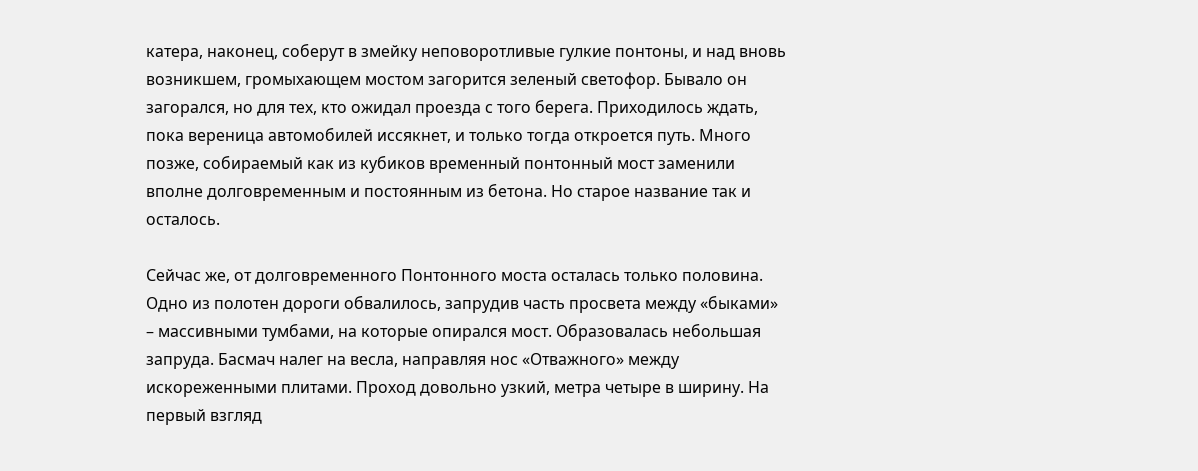катера, наконец, соберут в змейку неповоротливые гулкие понтоны, и над вновь возникшем, громыхающем мостом загорится зеленый светофор. Бывало он загорался, но для тех, кто ожидал проезда с того берега. Приходилось ждать, пока вереница автомобилей иссякнет, и только тогда откроется путь. Много позже, собираемый как из кубиков временный понтонный мост заменили вполне долговременным и постоянным из бетона. Но старое название так и осталось.

Сейчас же, от долговременного Понтонного моста осталась только половина. Одно из полотен дороги обвалилось, запрудив часть просвета между «быками» – массивными тумбами, на которые опирался мост. Образовалась небольшая запруда. Басмач налег на весла, направляя нос «Отважного» между искореженными плитами. Проход довольно узкий, метра четыре в ширину. На первый взгляд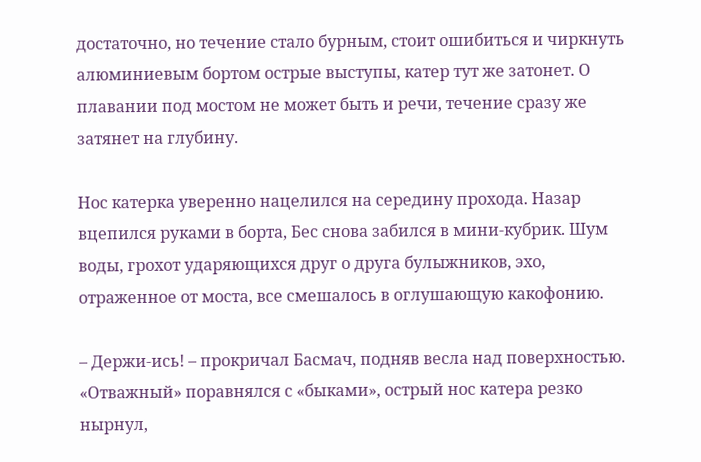достаточно, но течение стало бурным, стоит ошибиться и чиркнуть алюминиевым бортом острые выступы, катер тут же затонет. О плавании под мостом не может быть и речи, течение сразу же затянет на глубину.

Нос катерка уверенно нацелился на середину прохода. Назар вцепился руками в борта, Бес снова забился в мини-кубрик. Шум воды, грохот ударяющихся друг о друга булыжников, эхо, отраженное от моста, все смешалось в оглушающую какофонию.

– Держи-ись! – прокричал Басмач, подняв весла над поверхностью. «Отважный» поравнялся с «быками», острый нос катера резко нырнул,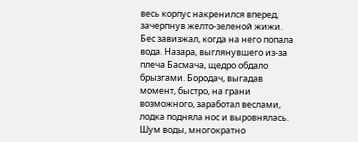весь корпус накренился вперед, зачерпнув желто-зеленой жижи. Бес завизжал, когда на него попала вода. Назара, выглянувшего из-за плеча Басмача, щедро обдало брызгами. Бородач, выгадав момент, быстро, на грани возможного, заработал веслами, лодка подняла нос и выровнялась. Шум воды, многократно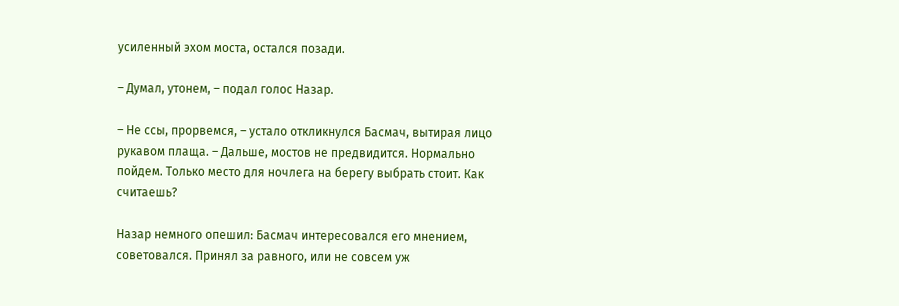усиленный эхом моста, остался позади.

– Думал, утонем, – подал голос Назар.

– Не ссы, прорвемся, – устало откликнулся Басмач, вытирая лицо рукавом плаща. – Дальше, мостов не предвидится. Нормально пойдем. Только место для ночлега на берегу выбрать стоит. Как считаешь?

Назар немного опешил: Басмач интересовался его мнением, советовался. Принял за равного, или не совсем уж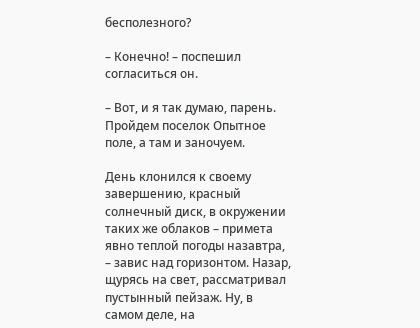бесполезного?

– Конечно! – поспешил согласиться он.

– Вот, и я так думаю, парень. Пройдем поселок Опытное поле, а там и заночуем.

День клонился к своему завершению, красный солнечный диск, в окружении таких же облаков – примета явно теплой погоды назавтра, – завис над горизонтом. Назар, щурясь на свет, рассматривал пустынный пейзаж. Ну, в самом деле, на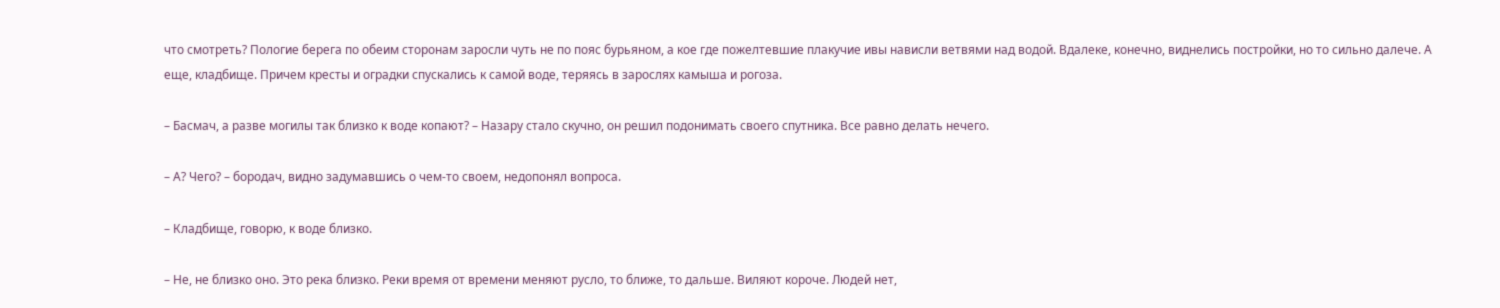что смотреть? Пологие берега по обеим сторонам заросли чуть не по пояс бурьяном, а кое где пожелтевшие плакучие ивы нависли ветвями над водой. Вдалеке, конечно, виднелись постройки, но то сильно далече. А еще, кладбище. Причем кресты и оградки спускались к самой воде, теряясь в зарослях камыша и рогоза.

– Басмач, а разве могилы так близко к воде копают? – Назару стало скучно, он решил подонимать своего спутника. Все равно делать нечего.

– А? Чего? – бородач, видно задумавшись о чем-то своем, недопонял вопроса.

– Кладбище, говорю, к воде близко.

– Не, не близко оно. Это река близко. Реки время от времени меняют русло, то ближе, то дальше. Виляют короче. Людей нет,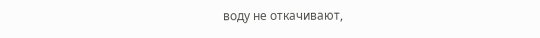воду не откачивают,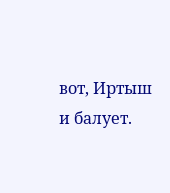вот, Иртыш и балует.